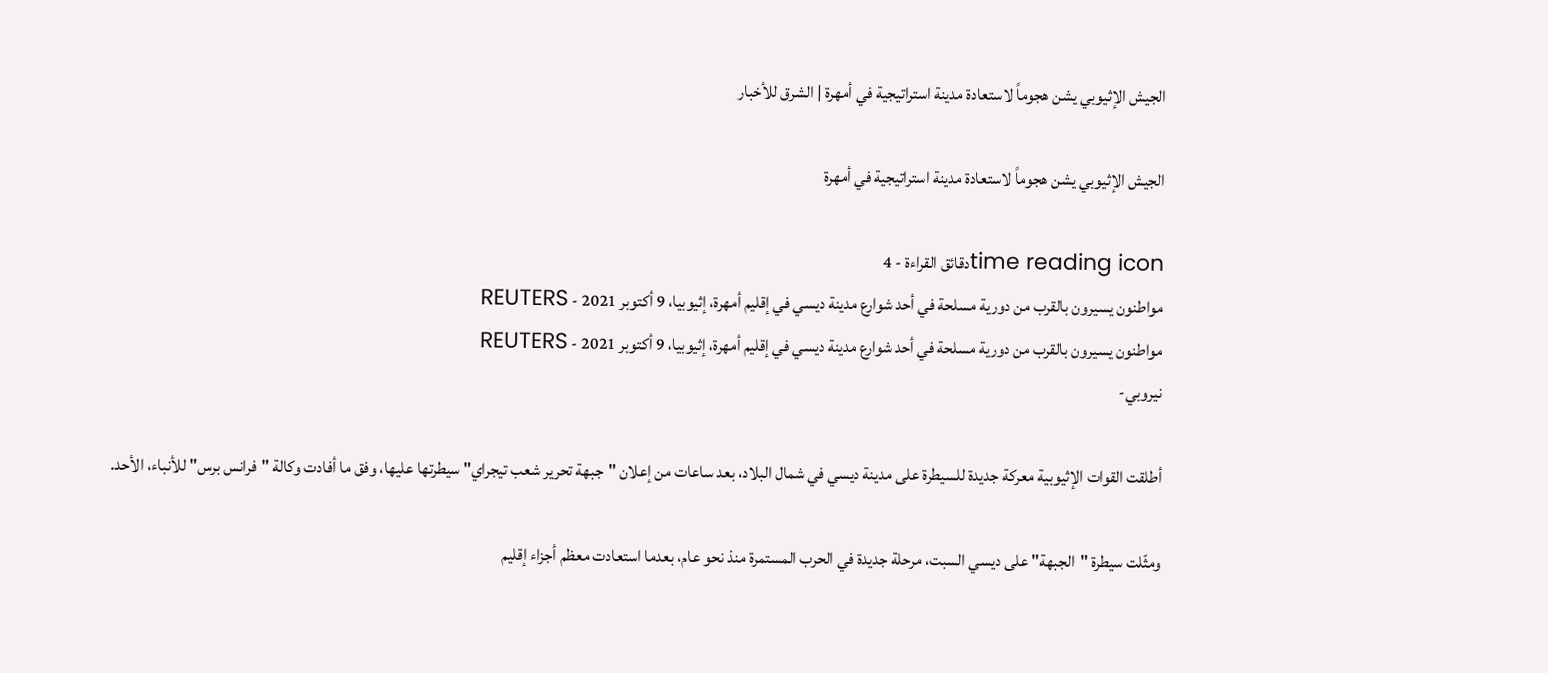الجيش الإثيوبي يشن هجوماً لاستعادة مدينة استراتيجية في أمهرة | الشرق للأخبار

الجيش الإثيوبي يشن هجوماً لاستعادة مدينة استراتيجية في أمهرة

time reading iconدقائق القراءة - 4
مواطنون يسيرون بالقرب من دورية مسلحة في أحد شوارع مدينة ديسي في إقليم أمهرة، إثيوبيا، 9 أكتوبر 2021 - REUTERS
مواطنون يسيرون بالقرب من دورية مسلحة في أحد شوارع مدينة ديسي في إقليم أمهرة، إثيوبيا، 9 أكتوبر 2021 - REUTERS
نيروبي-

أطلقت القوات الإثيوبية معركة جديدة للسيطرة على مدينة ديسي في شمال البلاد، بعد ساعات من إعلان "جبهة تحرير شعب تيجراي" سيطرتها عليها، وفق ما أفادت وكالة "فرانس برس" للأنباء، الأحد.

ومثّلت سيطرة "الجبهة" على ديسي السبت، مرحلة جديدة في الحرب المستمرة منذ نحو عام، بعدما استعادت معظم أجزاء إقليم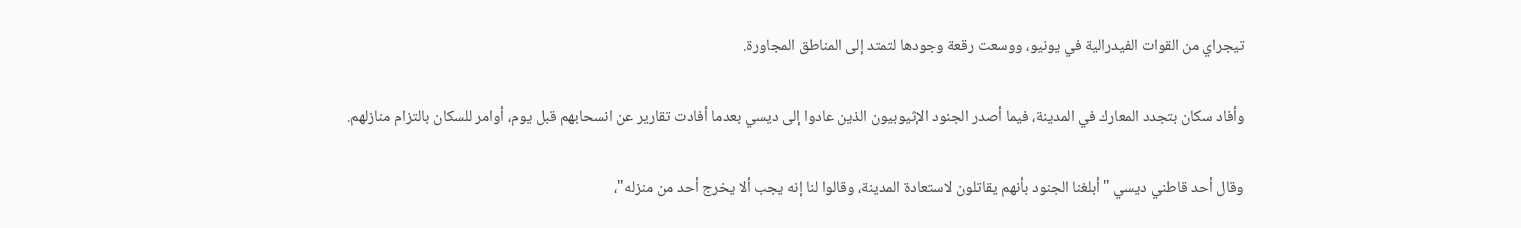تيجراي من القوات الفيدرالية في يونيو، ووسعت رقعة وجودها لتمتد إلى المناطق المجاورة.

وأفاد سكان بتجدد المعارك في المدينة، فيما أصدر الجنود الإثيوبيون الذين عادوا إلى ديسي بعدما أفادت تقارير عن انسحابهم قبل يوم، أوامر للسكان بالتزام منازلهم.

وقال أحد قاطني ديسي "أبلغنا الجنود بأنهم يقاتلون لاستعادة المدينة، وقالوا لنا إنه يجب ألا يخرج أحد من منزله"،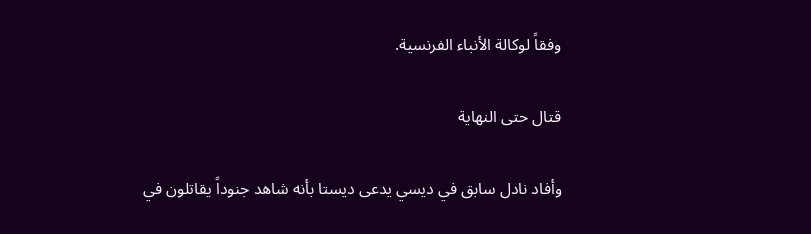وفقاً لوكالة الأنباء الفرنسية.

قتال حتى النهاية

وأفاد نادل سابق في ديسي يدعى ديستا بأنه شاهد جنوداً يقاتلون في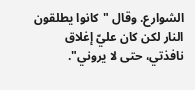الشوارع. وقال "كانوا يطلقون النار لكن كان عليّ إغلاق نافذتي، حتى لا يروني".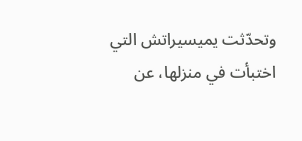وتحدّثت يميسيراتش التي اختبأت في منزلها، عن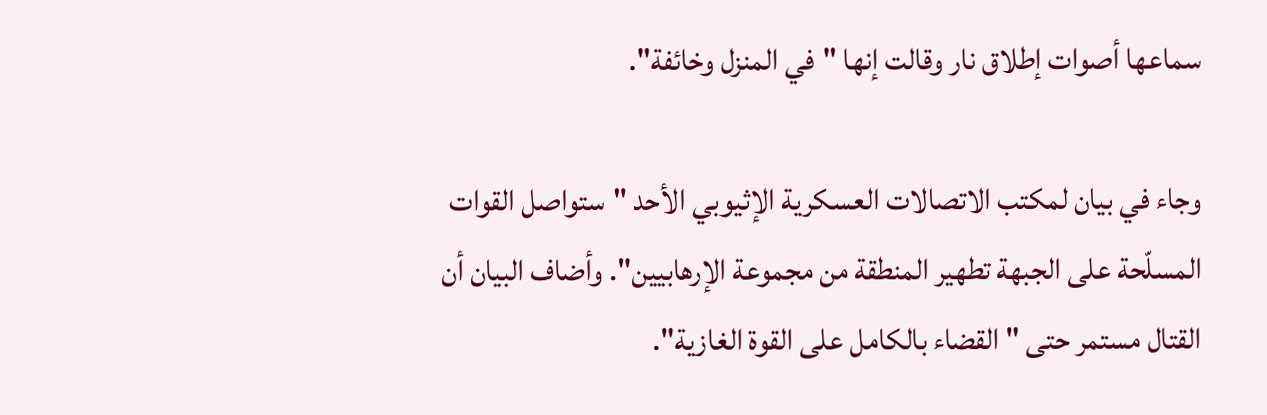سماعها أصوات إطلاق نار وقالت إنها "في المنزل وخائفة".

وجاء في بيان لمكتب الاتصالات العسكرية الإثيوبي الأحد "ستواصل القوات المسلّحة على الجبهة تطهير المنطقة من مجموعة الإرهابيين". وأضاف البيان أن القتال مستمر حتى "القضاء بالكامل على القوة الغازية".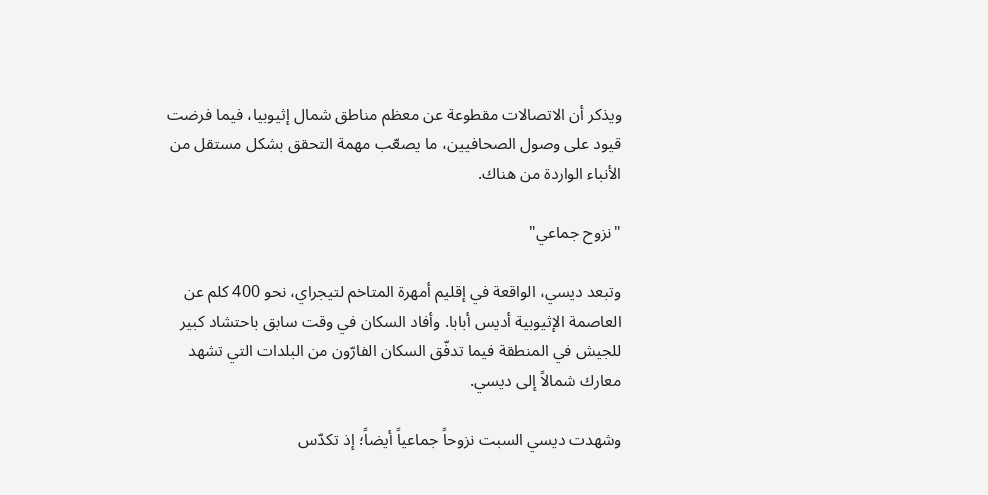ويذكر أن الاتصالات مقطوعة عن معظم مناطق شمال إثيوبيا، فيما فرضت قيود على وصول الصحافيين، ما يصعّب مهمة التحقق بشكل مستقل من الأنباء الواردة من هناك.

"نزوح جماعي"

وتبعد ديسي، الواقعة في إقليم أمهرة المتاخم لتيجراي، نحو 400 كلم عن العاصمة الإثيوبية أديس أبابا. وأفاد السكان في وقت سابق باحتشاد كبير للجيش في المنطقة فيما تدفّق السكان الفارّون من البلدات التي تشهد معارك شمالاً إلى ديسي.

وشهدت ديسي السبت نزوحاً جماعياً أيضاً؛ إذ تكدّس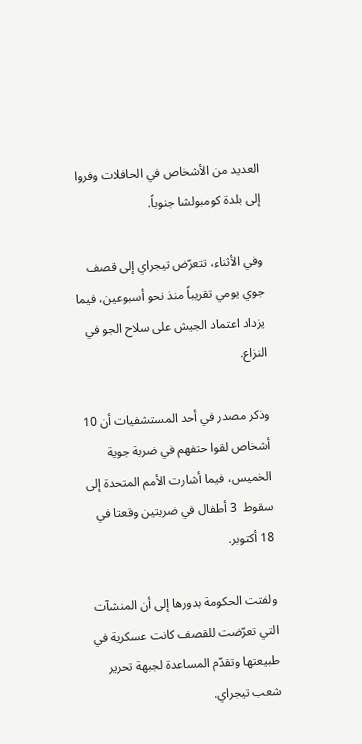العديد من الأشخاص في الحافلات وفروا إلى بلدة كومبولشا جنوباً.

وفي الأثناء، تتعرّض تيجراي إلى قصف جوي يومي تقريباً منذ نحو أسبوعين، فيما يزداد اعتماد الجيش على سلاح الجو في النزاع.

وذكر مصدر في أحد المستشفيات أن 10 أشخاص لقوا حتفهم في ضربة جوية الخميس، فيما أشارت الأمم المتحدة إلى سقوط  3 أطفال في ضربتين وقعتا في 18 أكتوبر.

ولفتت الحكومة بدورها إلى أن المنشآت التي تعرّضت للقصف كانت عسكرية في طبيعتها وتقدّم المساعدة لجبهة تحرير شعب تيجراي.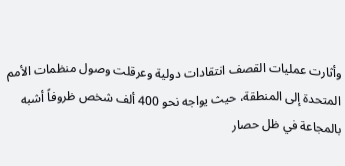وأثارت عمليات القصف انتقادات دولية وعرقلت وصول منظمات الأمم المتحدة إلى المنطقة، حيث يواجه نحو 400 ألف شخص ظروفاً أشبه بالمجاعة في ظل حصار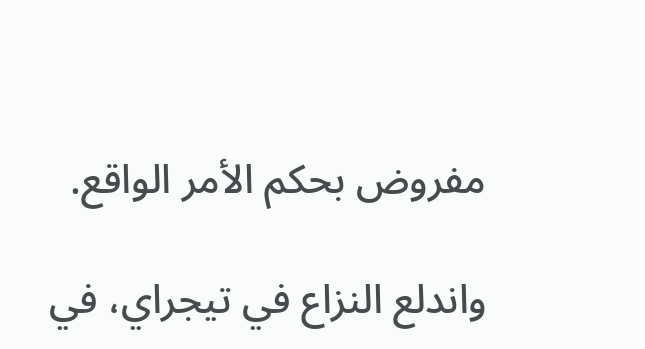مفروض بحكم الأمر الواقع.

واندلع النزاع في تيجراي، في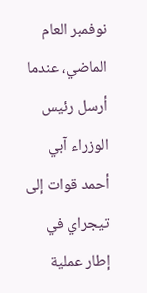نوفمبر العام الماضي، عندما أرسل رئيس الوزراء آبي أحمد قوات إلى تيجراي في إطار عملية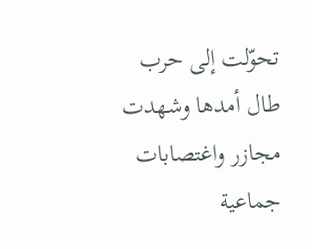تحوّلت إلى حرب طال أمدها وشهدت مجازر واغتصابات جماعية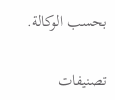بحسب الوكالة.

تصنيفات